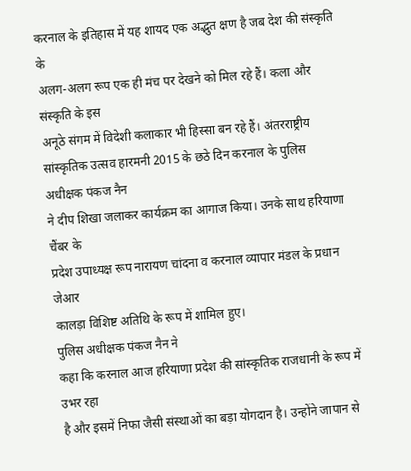करनाल के इतिहास में यह शायद एक अद्भुत क्षण है जब देश की संस्कृति के
अलग-अलग रूप एक ही मंच पर देखने को मिल रहे हैं। कला और संस्कृति के इस
अनूठे संगम में विदेशी कलाकार भी हिस्सा बन रहे हैं। अंतरराष्ट्रीय
सांस्कृतिक उत्सव हारमनी 2015 के छठे दिन करनाल के पुलिस अधीक्षक पंकज नैन
ने दीप शिखा जलाकर कार्यक्रम का आगाज किया। उनके साथ हरियाणा चैंबर के
प्रदेश उपाध्यक्ष रूप नारायण चांदना व करनाल व्यापार मंडल के प्रधान जेआर
कालड़ा विशिष्ट अतिथि के रूप में शामिल हुए।
पुलिस अधीक्षक पंकज नैन ने
कहा कि करनाल आज हरियाणा प्रदेश की सांस्कृतिक राजधानी के रूप में उभर रहा
है और इसमें निफा जैसी संस्थाओं का बड़ा योगदान है। उन्होंने जापान से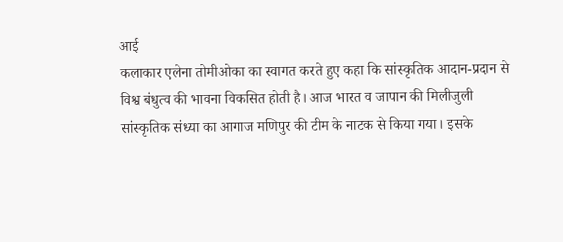आई
कलाकार एलेना तोमीओका का स्वागत करते हुए कहा कि सांस्कृतिक आदान-प्रदान से
विश्व बंधुत्व की भावना विकसित होती है। आज भारत व जापान की मिलीजुली
सांस्कृतिक संध्या का आगाज मणिपुर की टीम के नाटक से किया गया। इसके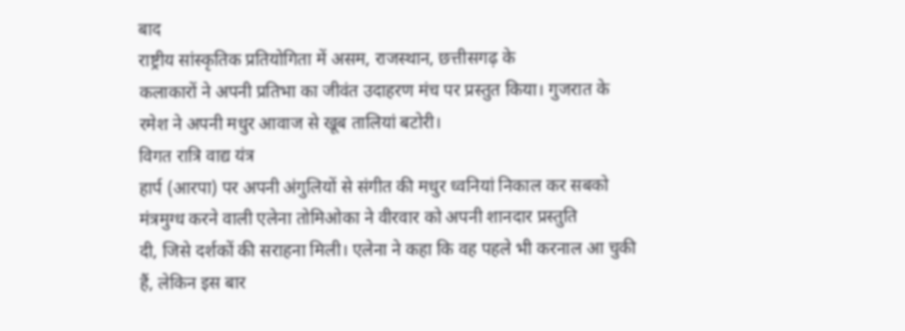बाद
राष्ट्रीय सांस्कृतिक प्रतियोगिता में असम, राजस्थान, छत्तीसगढ़ के
कलाकारों ने अपनी प्रतिभा का जीवंत उदाहरण मंच पर प्रस्तुत किया। गुजरात के
रमेश ने अपनी मधुर आवाज से खूब तालियां बटोरी।
विगत रात्रि वाद्य यंत्र
हार्प (आरपा) पर अपनी अंगुलियों से संगीत की मधुर ध्वनियां निकाल कर सबको
मंत्रमुग्ध करने वाली एलेना तोमिओका ने वीरवार को अपनी शानदार प्रस्तुति
दी, जिसे दर्शकों की सराहना मिली। एलेना ने कहा कि वह पहले भी करनाल आ चुकी
हैं, लेकिन इस बार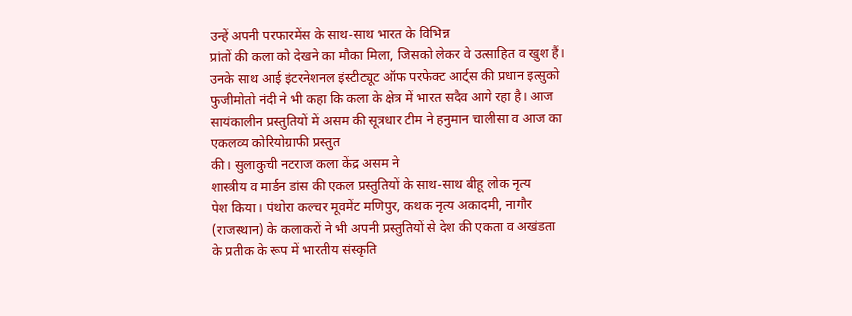उन्हें अपनी परफारमेंस के साथ-साथ भारत के विभिन्न
प्रांतों की कला को देखने का मौका मिला, जिसको लेकर वे उत्साहित व खुश हैं।
उनके साथ आई इंटरनेशनल इंस्टीट्यूट ऑफ परफेक्ट आर्ट्स की प्रधान इत्सुको
फुजीमोतो नंदी ने भी कहा कि कला के क्षेत्र में भारत सदैव आगे रहा है। आज
सायंकालीन प्रस्तुतियों में असम की सूत्रधार टीम ने हनुमान चालीसा व आज का
एकलव्य कोरियोग्राफी प्रस्तुत
की। सुलाकुची नटराज कला केंद्र असम ने
शास्त्रीय व मार्डन डांस की एकल प्रस्तुतियों के साथ-साथ बीहू लोक नृत्य
पेश किया। पंथोरा कल्चर मूवमेंट मणिपुर, कथक नृत्य अकादमी, नागौर
(राजस्थान) के कलाकरों ने भी अपनी प्रस्तुतियों से देश की एकता व अखंडता
के प्रतीक के रूप में भारतीय संस्कृति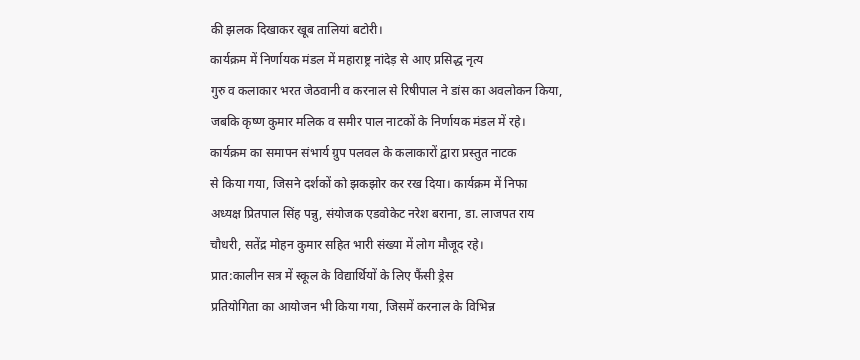की झलक दिखाकर खूब तालियां बटोरी।
कार्यक्रम में निर्णायक मंडल में महाराष्ट्र नांदेड़ से आए प्रसिद्ध नृत्य
गुरु व कलाकार भरत जेठवानी व करनाल से रिषीपाल ने डांस का अवलोकन किया,
जबकि कृष्ण कुमार मलिक व समीर पाल नाटकों के निर्णायक मंडल में रहे।
कार्यक्रम का समापन संभार्य ग्रुप पलवल के कलाकारों द्वारा प्रस्तुत नाटक
से किया गया, जिसने दर्शकों को झकझोर कर रख दिया। कार्यक्रम में निफा
अध्यक्ष प्रितपाल सिंह पन्नु, संयोजक एडवोकेट नरेश बराना, डा. लाजपत राय
चौधरी, सतेंद्र मोहन कुमार सहित भारी संख्या में लोग मौजूद रहे।
प्रात:कालीन सत्र में स्कूल के विद्यार्थियों के लिए फैंसी ड्रेस
प्रतियोगिता का आयोजन भी किया गया, जिसमें करनाल के विभिन्न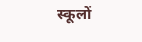स्कूलों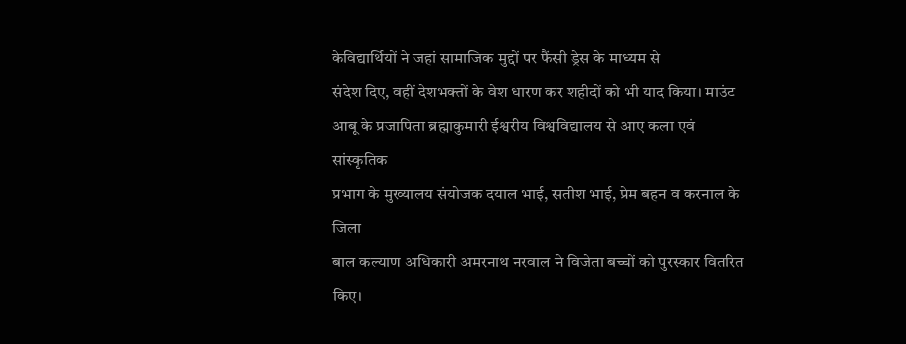केविद्यार्थियों ने जहां सामाजिक मुद्दों पर फैंसी ड्रेस के माध्यम से
संदेश दिए, वहीं देशभक्तों के वेश धारण कर शहीदों को भी याद किया। माउंट
आबू के प्रजापिता ब्रह्माकुमारी ईश्वरीय विश्वविद्यालय से आए कला एवं
सांस्कृतिक
प्रभाग के मुख्यालय संयोजक दयाल भाई, सतीश भाई, प्रेम बहन व करनाल के जिला
बाल कल्याण अधिकारी अमरनाथ नरवाल ने विजेता बच्चों को पुरस्कार वितरित
किए।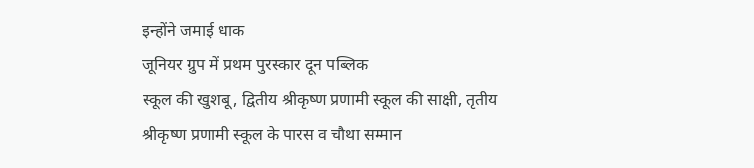इन्होंने जमाई धाक
जूनियर ग्रुप में प्रथम पुरस्कार दून पब्लिक
स्कूल की खुशबू, द्वितीय श्रीकृष्ण प्रणामी स्कूल की साक्षी, तृतीय
श्रीकृष्ण प्रणामी स्कूल के पारस व चौथा सम्मान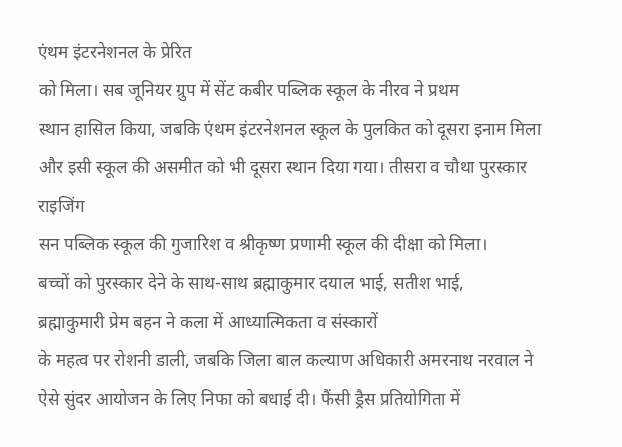एंथम इंटरनेशनल के प्रेरित
को मिला। सब जूनियर ग्रुप में सेंट कबीर पब्लिक स्कूल के नीरव ने प्रथम
स्थान हासिल किया, जबकि एंथम इंटरनेशनल स्कूल के पुलकित को दूसरा इनाम मिला
और इसी स्कूल की असमीत को भी दूसरा स्थान दिया गया। तीसरा व चौथा पुरस्कार
राइजिंग
सन पब्लिक स्कूल की गुजारिश व श्रीकृष्ण प्रणामी स्कूल की दीक्षा को मिला।
बच्चों को पुरस्कार देने के साथ-साथ ब्रह्माकुमार दयाल भाई, सतीश भाई,
ब्रह्माकुमारी प्रेम बहन ने कला में आध्यात्मिकता व संस्कारों
के महत्व पर रोशनी डाली, जबकि जिला बाल कल्याण अधिकारी अमरनाथ नरवाल ने
ऐसे सुंदर आयोजन के लिए निफा को बधाई दी। फैंसी ड्रैस प्रतियोगिता में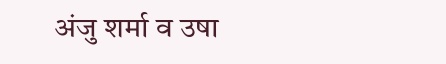अंजु शर्मा व उषा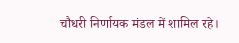चौधरी निर्णायक मंडल में शामिल रहे।